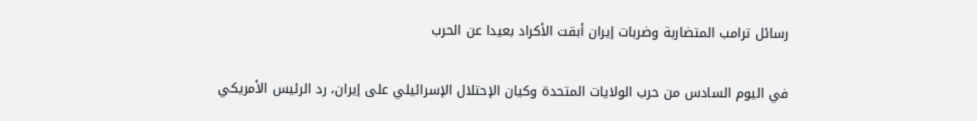رسائل ترامب المتضاربة وضربات إيران أبقت الأكراد بعيدا عن الحرب

في اليوم السادس من حرب الولايات المتحدة وكيان الإحتلال الإسرائيلي على إيران، رد الرئيس الأمريكي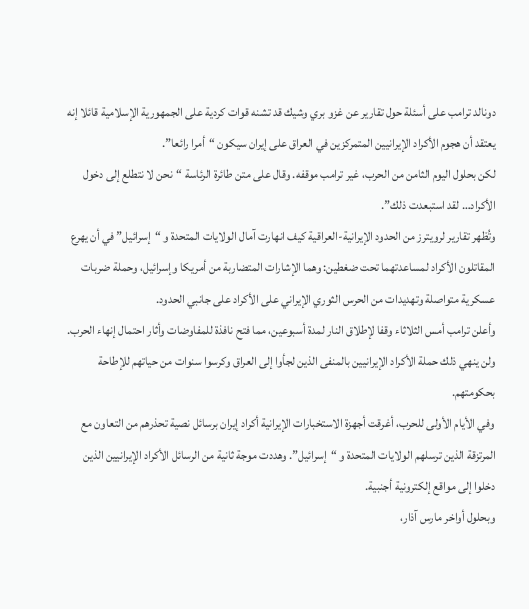دونالد ترامب على أسئلة حول تقارير عن غزو بري وشيك قد تشنه قوات كردية على الجمهورية الإسلامية قائلا إنه يعتقد أن هجوم الأكراد الإيرانيين المتمركزين في العراق على إيران سيكون “أمرا رائعا”.
لكن بحلول اليوم الثامن من الحرب، غير ترامب موقفه. وقال على متن طائرة الرئاسة “نحن لا نتطلع إلى دخول الأكراد… لقد استبعدت ذلك”.
وتُظهر تقارير لرويترز من الحدود الإيرانية-العراقية كيف انهارت آمال الولايات المتحدة و “إسرائيل” في أن يهرع المقاتلون الأكراد لمساعدتهما تحت ضغطين: وهما الإشارات المتضاربة من أمريكا وإسرائيل، وحملة ضربات عسكرية متواصلة وتهديدات من الحرس الثوري الإيراني على الأكراد على جانبي الحدود.
وأعلن ترامب أمس الثلاثاء وقفا لإطلاق النار لمدة أسبوعين، مما فتح نافذة للمفاوضات وأثار احتمال إنهاء الحرب. ولن ينهي ذلك حملة الأكراد الإيرانيين بالمنفى الذين لجأوا إلى العراق وكرسوا سنوات من حياتهم للإطاحة بحكومتهم.
وفي الأيام الأولى للحرب، أغرقت أجهزة الاستخبارات الإيرانية أكراد إيران برسائل نصية تحذرهم من التعاون مع المرتزقة الذين ترسلهم الولايات المتحدة و “إسرائيل”. وهددت موجة ثانية من الرسائل الأكراد الإيرانيين الذين دخلوا إلى مواقع إلكترونية أجنبية.
وبحلول أواخر مارس آذار،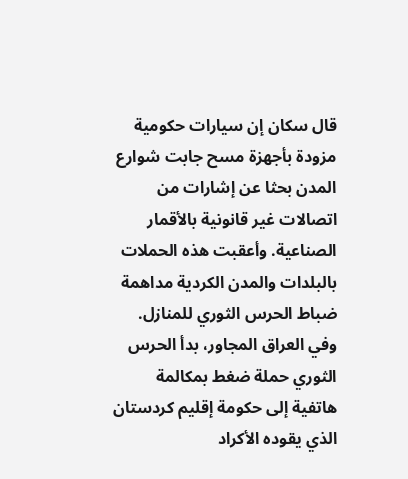قال سكان إن سيارات حكومية مزودة بأجهزة مسح جابت شوارع المدن بحثا عن إشارات من اتصالات غير قانونية بالأقمار الصناعية. وأعقبت هذه الحملات بالبلدات والمدن الكردية مداهمة ضباط الحرس الثوري للمنازل.
وفي العراق المجاور، بدأ الحرس الثوري حملة ضغط بمكالمة هاتفية إلى حكومة إقليم كردستان الذي يقوده الأكراد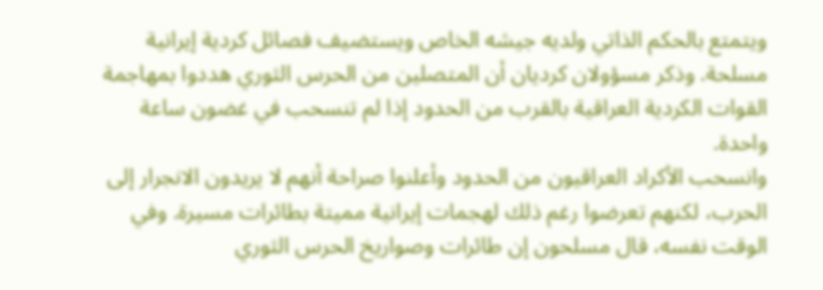ويتمتع بالحكم الذاتي ولديه جيشه الخاص ويستضيف فصائل كردية إيرانية مسلحة. وذكر مسؤولان كرديان أن المتصلين من الحرس الثوري هددوا بمهاجمة القوات الكردية العراقية بالقرب من الحدود إذا لم تنسحب في غضون ساعة واحدة.
وانسحب الأكراد العراقيون من الحدود وأعلنوا صراحة أنهم لا يريدون الانجرار إلى الحرب، لكنهم تعرضوا رغم ذلك لهجمات إيرانية مميتة بطائرات مسيرة. وفي الوقت نفسه، قال مسلحون إن طائرات وصواريخ الحرس الثوري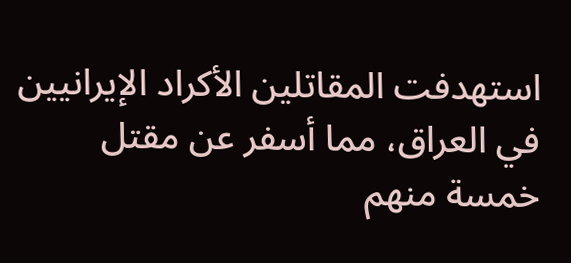استهدفت المقاتلين الأكراد الإيرانيين في العراق، مما أسفر عن مقتل خمسة منهم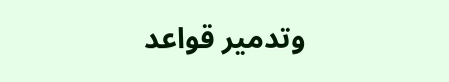وتدمير قواعد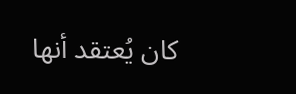كان يُعتقد أنها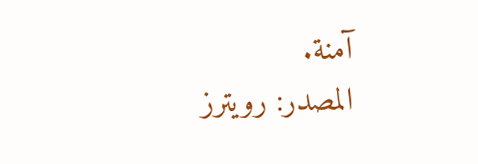آمنة.
المصدر: رويترز